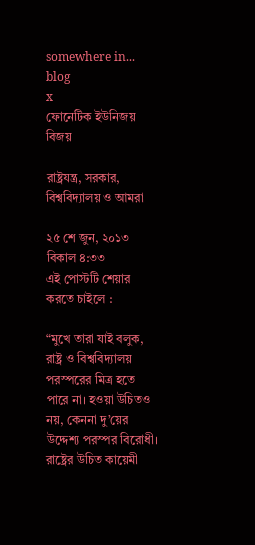somewhere in... blog
x
ফোনেটিক ইউনিজয় বিজয়

রাষ্ট্রযন্ত্র, সরকার, বিশ্ববিদ্যালয় ও আমরা

২৫ শে জুন, ২০১৩ বিকাল ৪:৩৩
এই পোস্টটি শেয়ার করতে চাইলে :

“মুখে তারা যাই বলুক, রাষ্ট্র ও বিশ্ববিদ্যালয় পরস্পরের মিত্র হতে পারে না। হওয়া উচিতও নয়, কেননা দু’য়ের উদ্দেশ্য পরস্পর বিরোধী। রাষ্ট্রের উচিত কায়েমী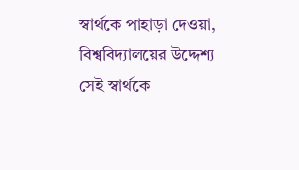স্বার্থকে পাহাড়া দেওয়া, বিশ্ববিদ্যালয়ের উদ্দেশ্য সেই স্বার্থকে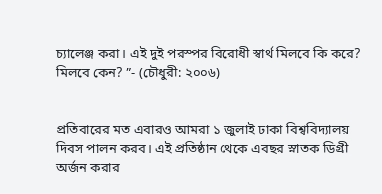চ্যালেঞ্জ করা। এই দুই পরস্পর বিরোধী স্বার্থ মিলবে কি করে? মিলবে কেন? ”- (চৌধুরী: ২০০৬)


প্রতিবারের মত এবারও আমরা ১ জুলাই ঢাকা বিশ্ববিদ্যালয় দিবস পালন করব। এই প্রতিষ্ঠান থেকে এবছর স্নাতক ডিগ্রী অর্জন করার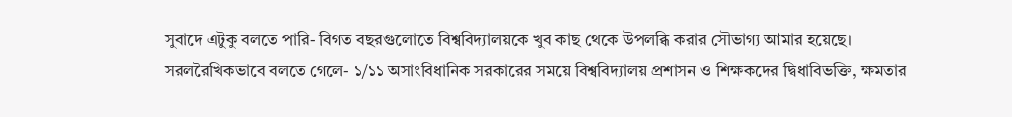সুবাদে এটুকু বলতে পারি- বিগত বছরগুলোতে বিশ্ববিদ্যালয়কে খুব কাছ থেকে উপলব্ধি করার সৌভাগ্য আমার হয়েছে।
সরলরৈখিকভাবে বলতে গেলে- ১/১১ অসাংবিধানিক সরকারের সময়ে বিশ্ববিদ্যালয় প্রশাসন ও শিক্ষকদের দ্বিধাবিভক্তি, ক্ষমতার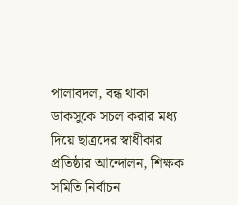পালাবদল, বন্ধ থাকা ডাকসুকে সচল করার মধ্য দিয়ে ছাত্রদের স্বাধীকার প্রতিষ্ঠার আন্দোলন, শিক্ষক সমিতি নির্বাচন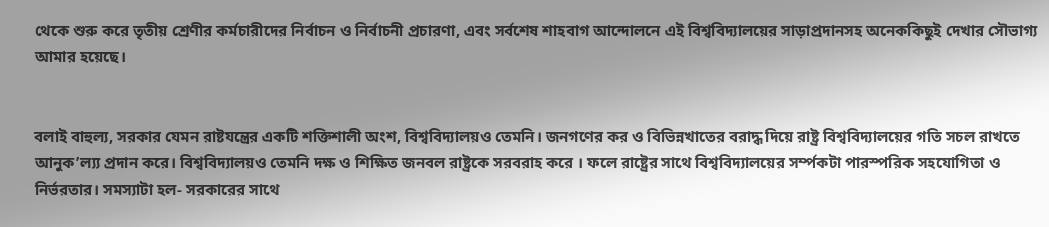থেকে শুরু করে তৃতীয় শ্রেণীর কর্মচারীদের নির্বাচন ও নির্বাচনী প্রচারণা, এবং সর্বশেষ শাহবাগ আন্দোলনে এই বিশ্ববিদ্যালয়ের সাড়াপ্রদানসহ অনেককিছুই দেখার সৌভাগ্য আমার হয়েছে।


বলাই বাহুল্য, সরকার যেমন রাষ্টযন্ত্রের একটি শক্তিশালী অংশ, বিশ্ববিদ্যালয়ও তেমনি। জনগণের কর ও বিভিন্নখাতের বরাদ্ধ দিয়ে রাষ্ট্র বিশ্ববিদ্যালয়ের গতি সচল রাখতে আনুক’ল্য্য প্রদান করে। বিশ্ববিদ্যালয়ও তেমনি দক্ষ ও শিক্ষিত জনবল রাষ্ট্রকে সরবরাহ করে । ফলে রাষ্ট্রের সাথে বিশ্ববিদ্যালয়ের সর্ম্পকটা পারস্পরিক সহযোগিতা ও নির্ভরতার। সমস্যাটা হল- সরকারের সাথে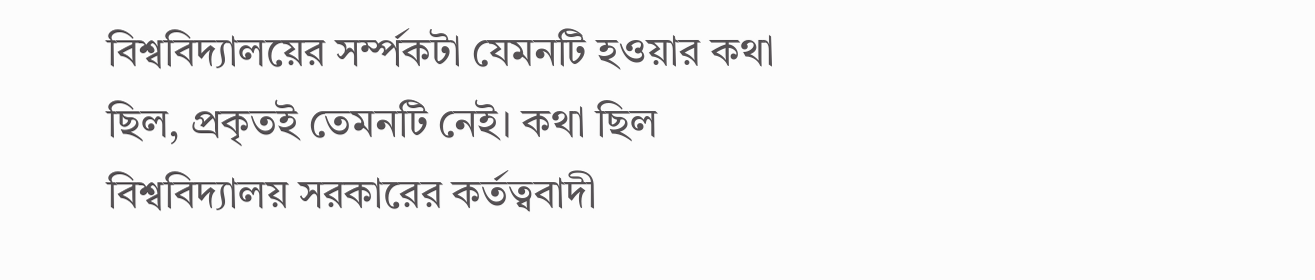বিশ্ববিদ্যালয়ের সর্ম্পকটা যেমনটি হওয়ার কথা ছিল, প্রকৃতই তেমনটি নেই। কথা ছিল বিশ্ববিদ্যালয় সরকারের কর্তত্ববাদী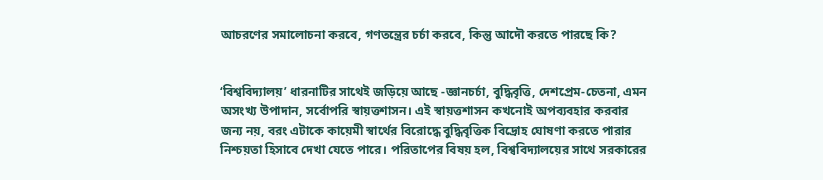আচরণের সমালোচনা করবে, গণতন্ত্রের চর্চা করবে, কিন্তু আদৌ করতে পারছে কি?


‘বিশ্ববিদ্যালয়’ ধারনাটির সাথেই জড়িয়ে আছে -জ্ঞানচর্চা, বুদ্ধিবৃত্তি, দেশপ্রেম-চেতনা, এমন অসংখ্য উপাদান, সর্বোপরি স্বায়ত্তশাসন। এই স্বায়ত্তশাসন কখনোই অপব্যবহার করবার জন্য নয়, বরং এটাকে কায়েমী স্বার্থের বিরোদ্ধে বুদ্ধিবৃত্তিক বিদ্রোহ ঘোষণা করতে পারার নিশ্চয়তা হিসাবে দেখা যেতে পারে। পরিতাপের বিষয় হল, বিশ্ববিদ্যালয়ের সাথে সরকারের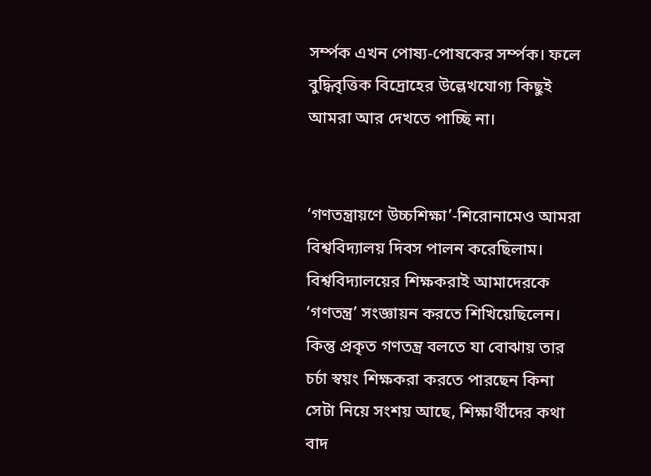সর্ম্পক এখন পোষ্য-পোষকের সর্ম্পক। ফলে বুদ্ধিবৃত্তিক বিদ্রোহের উল্লেখযোগ্য কিছুই আমরা আর দেখতে পাচ্ছি না।


‘গণতন্ত্রায়ণে উচ্চশিক্ষা’-শিরোনামেও আমরা বিশ্ববিদ্যালয় দিবস পালন করেছিলাম। বিশ্ববিদ্যালয়ের শিক্ষকরাই আমাদেরকে ‘গণতন্ত্র’ সংজ্ঞায়ন করতে শিখিয়েছিলেন। কিন্তু প্রকৃত গণতন্ত্র বলতে যা বোঝায় তার চর্চা স্বয়ং শিক্ষকরা করতে পারছেন কিনা সেটা নিয়ে সংশয় আছে, শিক্ষার্থীদের কথা বাদ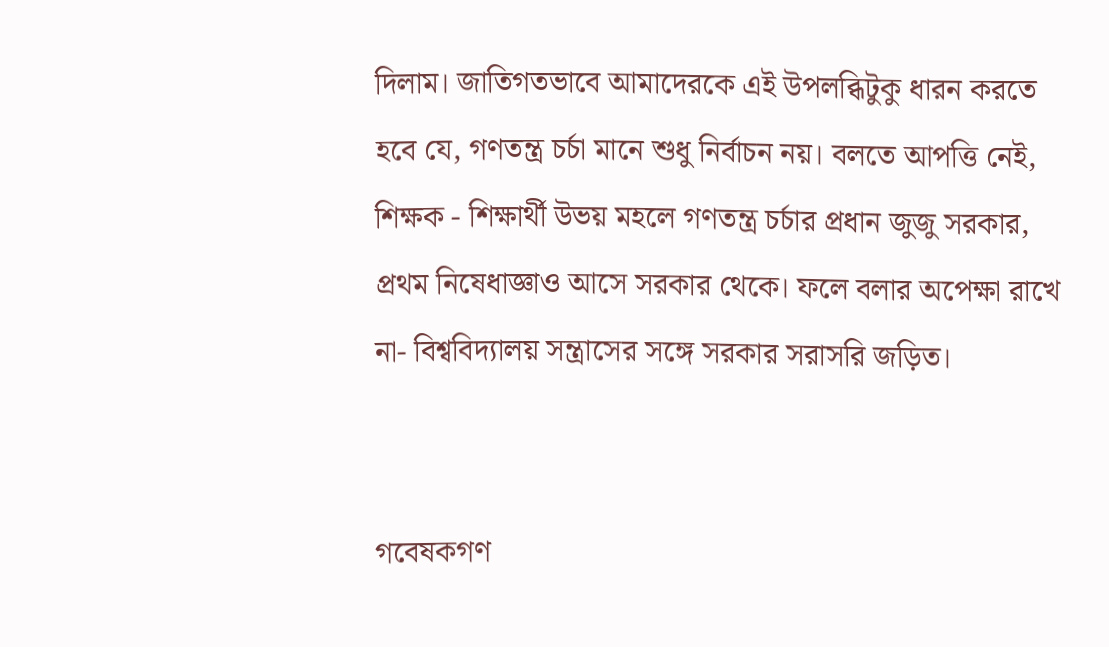দিলাম। জাতিগতভাবে আমাদেরকে এই উপলব্ধিটুকু ধারন করতে হবে যে, গণতন্ত্র চর্চা মানে শুধু নির্বাচন নয়। বলতে আপত্তি নেই, শিক্ষক - শিক্ষার্থী উভয় মহলে গণতন্ত্র চর্চার প্রধান জুজু সরকার, প্রথম নিষেধাজ্ঞাও আসে সরকার থেকে। ফলে বলার অপেক্ষা রাখে না- বিশ্ববিদ্যালয় সন্ত্রাসের সঙ্গে সরকার সরাসরি জড়িত।


গবেষকগণ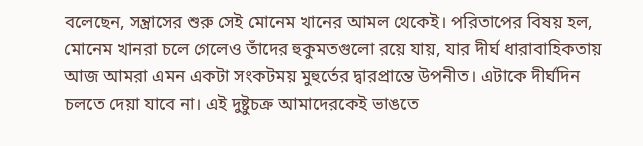বলেছেন, সন্ত্রাসের শুরু সেই মোনেম খানের আমল থেকেই। পরিতাপের বিষয় হল, মোনেম খানরা চলে গেলেও তাঁদের হুকুমতগুলো রয়ে যায়, যার দীর্ঘ ধারাবাহিকতায় আজ আমরা এমন একটা সংকটময় মুহুর্তের দ্বারপ্রান্তে উপনীত। এটাকে দীর্ঘদিন চলতে দেয়া যাবে না। এই দুষ্টুচক্র আমাদেরকেই ভাঙতে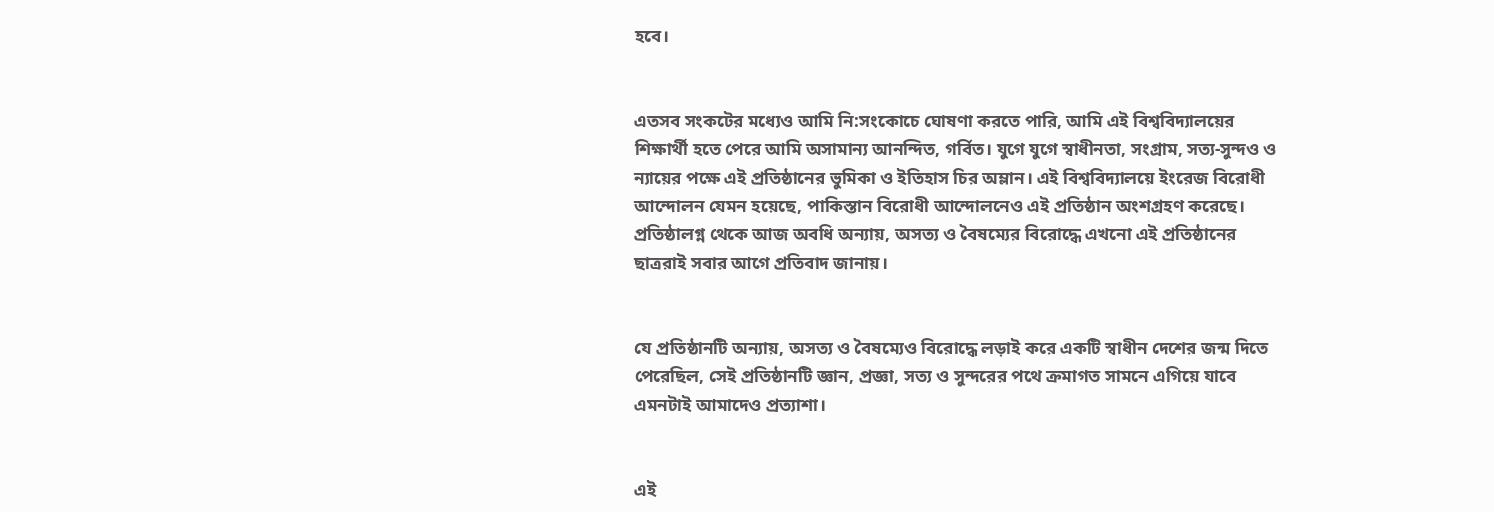হবে।


এতসব সংকটের মধ্যেও আমি নি:সংকোচে ঘোষণা করতে পারি, আমি এই বিশ্ববিদ্যালয়ের শিক্ষার্থী হতে পেরে আমি অসামান্য আনন্দিত, গর্বিত। যুগে যুগে স্বাধীনতা, সংগ্রাম, সত্য-সুন্দও ও ন্যায়ের পক্ষে এই প্রতিষ্ঠানের ভুমিকা ও ইতিহাস চির অম্লান। এই বিশ্ববিদ্যালয়ে ইংরেজ বিরোধী আন্দোলন যেমন হয়েছে, পাকিস্তান বিরোধী আন্দোলনেও এই প্রতিষ্ঠান অংশগ্রহণ করেছে। প্রতিষ্ঠালগ্ন থেকে আজ অবধি অন্যায়, অসত্য ও বৈষম্যের বিরোদ্ধে এখনো এই প্রতিষ্ঠানের ছাত্ররাই সবার আগে প্রতিবাদ জানায়।


যে প্রতিষ্ঠানটি অন্যায়, অসত্য ও বৈষম্যেও বিরোদ্ধে লড়াই করে একটি স্বাধীন দেশের জন্ম দিতে পেরেছিল, সেই প্রতিষ্ঠানটি জ্ঞান, প্রজ্ঞা, সত্য ও সুন্দরের পথে ক্রমাগত সামনে এগিয়ে যাবে এমনটাই আমাদেও প্রত্যাশা।


এই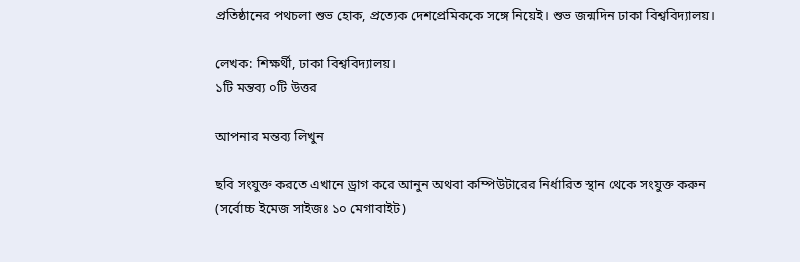প্রতিষ্ঠানের পথচলা শুভ হোক, প্রত্যেক দেশপ্রেমিককে সঙ্গে নিয়েই। শুভ জন্মদিন ঢাকা বিশ্ববিদ্যালয়।

লেখক: শিক্ষর্থী, ঢাকা বিশ্ববিদ্যালয়।
১টি মন্তব্য ০টি উত্তর

আপনার মন্তব্য লিখুন

ছবি সংযুক্ত করতে এখানে ড্রাগ করে আনুন অথবা কম্পিউটারের নির্ধারিত স্থান থেকে সংযুক্ত করুন (সর্বোচ্চ ইমেজ সাইজঃ ১০ মেগাবাইট)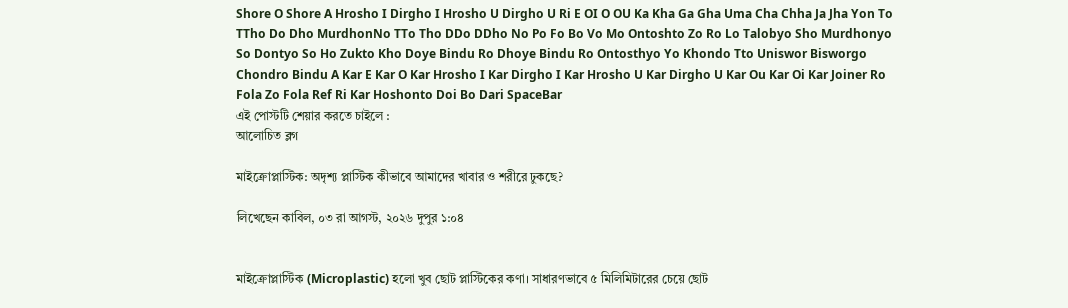Shore O Shore A Hrosho I Dirgho I Hrosho U Dirgho U Ri E OI O OU Ka Kha Ga Gha Uma Cha Chha Ja Jha Yon To TTho Do Dho MurdhonNo TTo Tho DDo DDho No Po Fo Bo Vo Mo Ontoshto Zo Ro Lo Talobyo Sho Murdhonyo So Dontyo So Ho Zukto Kho Doye Bindu Ro Dhoye Bindu Ro Ontosthyo Yo Khondo Tto Uniswor Bisworgo Chondro Bindu A Kar E Kar O Kar Hrosho I Kar Dirgho I Kar Hrosho U Kar Dirgho U Kar Ou Kar Oi Kar Joiner Ro Fola Zo Fola Ref Ri Kar Hoshonto Doi Bo Dari SpaceBar
এই পোস্টটি শেয়ার করতে চাইলে :
আলোচিত ব্লগ

মাইক্রোপ্লাস্টিক: অদৃশ্য প্লাস্টিক কীভাবে আমাদের খাবার ও শরীরে ঢুকছে?

লিখেছেন কাবিল, ০৩ রা আগস্ট, ২০২৬ দুপুর ১:০৪


মাইক্রোপ্লাস্টিক (Microplastic) হলো খুব ছোট প্লাস্টিকের কণা। সাধারণভাবে ৫ মিলিমিটারের চেয়ে ছোট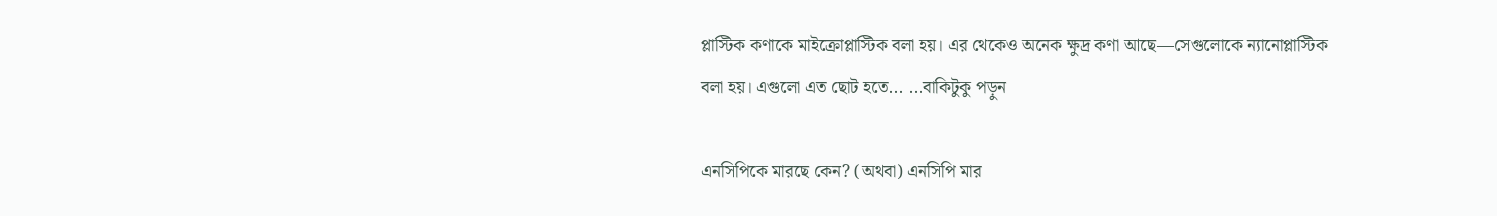প্লাস্টিক কণাকে মাইক্রোপ্লাস্টিক বলা হয়। এর থেকেও অনেক ক্ষুদ্র কণা আছে—সেগুলোকে ন্যানোপ্লাস্টিক বলা হয়। এগুলো এত ছোট হতে... ...বাকিটুকু পড়ুন

এনসিপিকে মারছে কেন? (অথবা) এনসিপি মার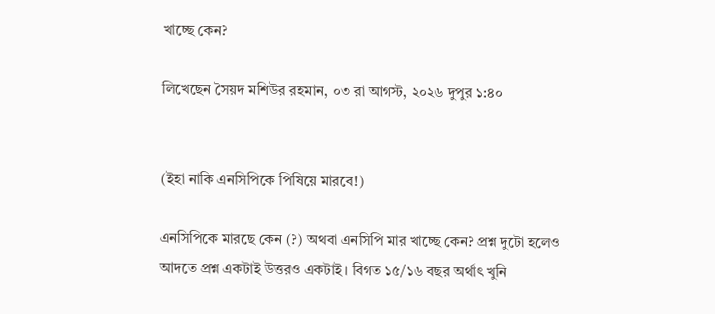খাচ্ছে কেন?

লিখেছেন সৈয়দ মশিউর রহমান, ০৩ রা আগস্ট, ২০২৬ দুপুর ১:৪০


(ইহা নাকি এনসিপিকে পিষিয়ে মারবে!)

এনসিপিকে মারছে কেন (?) অথবা এনসিপি মার খাচ্ছে কেন? প্রশ্ন দুটো হলেও আদতে প্রশ্ন একটাই উত্তরও একটাই। বিগত ১৫/১৬ বছর অর্থাৎ খুনি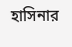হাসিনার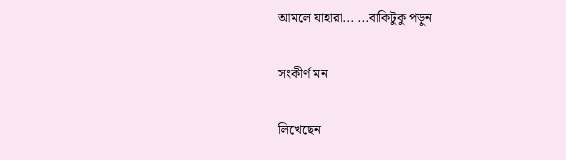আমলে যাহারা... ...বাকিটুকু পড়ুন

সংকীর্ণ মন

লিখেছেন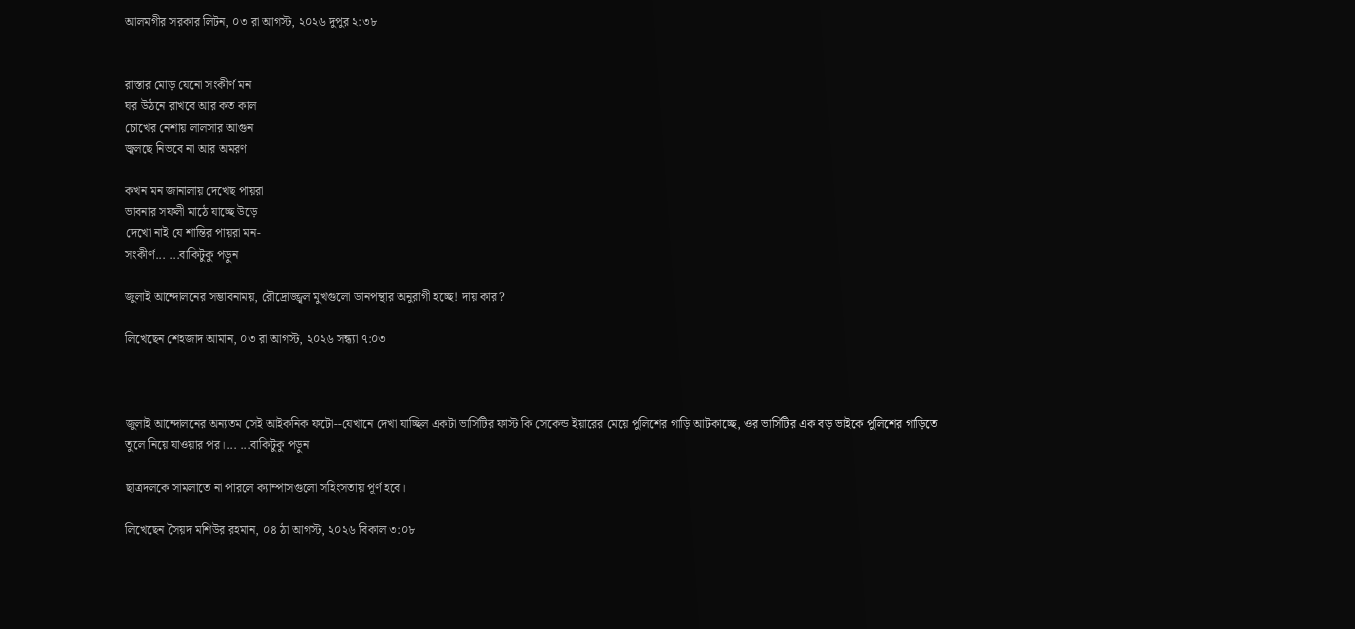আলমগীর সরকার লিটন, ০৩ রা আগস্ট, ২০২৬ দুপুর ২:৩৮


রাস্তার মোড় যেনো সংকীর্ণ মন
ঘর উঠনে রাখবে আর কত কাল
চোখের নেশায় লালসার আগুন
জ্বলছে নিভবে না আর অমরণ

কখন মন জানালায় দেখেছ পায়রা
ভাবনার সফলী মাঠে যাচ্ছে উড়ে
দেখো নাই যে শান্তির পায়রা মন-
সংকীর্ণ... ...বাকিটুকু পড়ুন

জুলাই আন্দোলনের সম্ভাবনাময়, রৌদ্রোজ্জ্বল মুখগুলো ডানপন্থার অনুরাগী হচ্ছে! দায় কার?

লিখেছেন শেহজাদ আমান, ০৩ রা আগস্ট, ২০২৬ সন্ধ্যা ৭:০৩



জুলাই আন্দোলনের অন্যতম সেই আইকনিক ফটো--যেখানে দেখা যাচ্ছিল একটা ভার্সিটির ফাস্ট কি সেকেন্ড ইয়ারের মেয়ে পুলিশের গাড়ি আটকাচ্ছে, ওর ভার্সিটির এক বড় ভাইকে পুলিশের গাড়িতে তুলে নিয়ে যাওয়ার পর।... ...বাকিটুকু পড়ুন

ছাত্রদলকে সামলাতে না পারলে ক্যাম্পাসগুলো সহিংসতায় পূর্ণ হবে।

লিখেছেন সৈয়দ মশিউর রহমান, ০৪ ঠা আগস্ট, ২০২৬ বিকাল ৩:০৮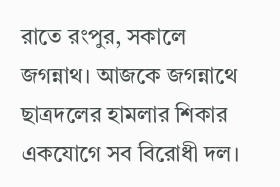রাতে রংপুর, সকালে জগন্নাথ। আজকে জগন্নাথে ছাত্রদলের হামলার শিকার একযোগে সব বিরোধী দল।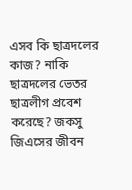এসব কি ছাত্রদলের কাজ? নাকি ছাত্রদলের ভেতর ছাত্রলীগ প্রবেশ করেছে? জকসু জিএসের জীবন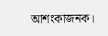আশংকাজনক।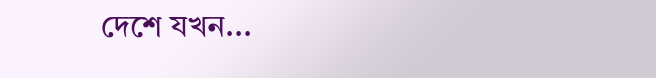দেশে যখন...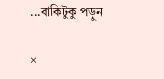...বাকিটুকু পড়ুন

×